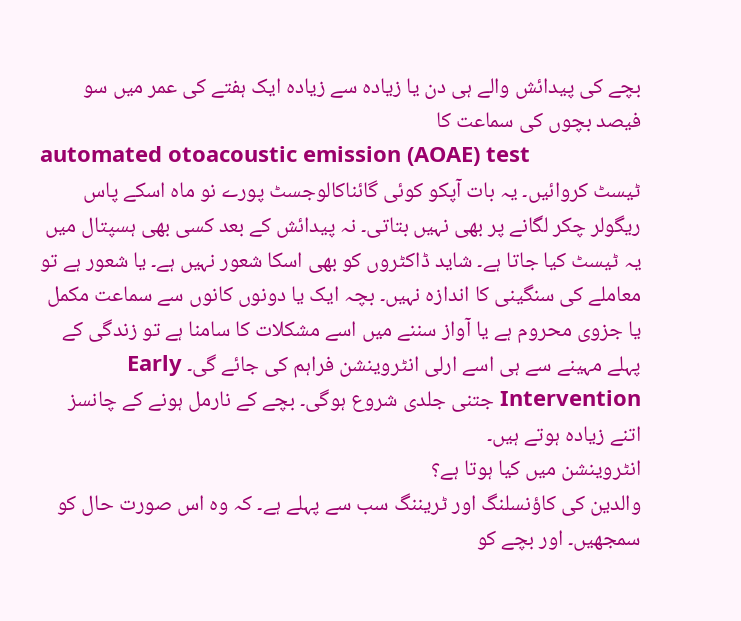بچے کی پیدائش والے ہی دن یا زیادہ سے زیادہ ایک ہفتے کی عمر میں سو فیصد بچوں کی سماعت کا
automated otoacoustic emission (AOAE) test
ٹیسٹ کروائیں۔ یہ بات آپکو کوئی گائناکالوجسٹ پورے نو ماہ اسکے پاس ریگولر چکر لگانے پر بھی نہیں بتاتی۔ نہ پیدائش کے بعد کسی بھی ہسپتال میں یہ ٹیسٹ کیا جاتا ہے۔ شاید ڈاکٹروں کو بھی اسکا شعور نہیں ہے۔ یا شعور ہے تو معاملے کی سنگینی کا اندازہ نہیں۔ بچہ ایک یا دونوں کانوں سے سماعت مکمل یا جزوی محروم ہے یا آواز سننے میں اسے مشکلات کا سامنا ہے تو زندگی کے پہلے مہینے سے ہی اسے ارلی انٹروینشن فراہم کی جائے گی۔ Early Intervention جتنی جلدی شروع ہوگی۔ بچے کے نارمل ہونے کے چانسز اتنے زیادہ ہوتے ہیں۔
انٹروینشن میں کیا ہوتا ہے؟
والدین کی کاؤنسلنگ اور ٹریننگ سب سے پہلے ہے۔ کہ وہ اس صورت حال کو سمجھیں۔ اور بچے کو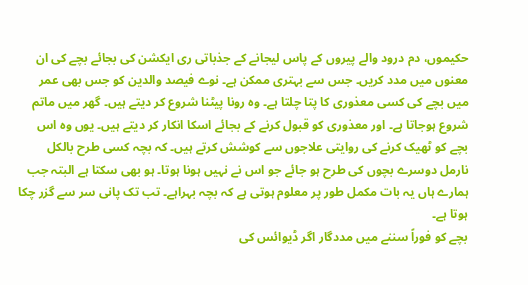حکیموں، دم درود والے پیروں کے پاس لیجانے کے جذباتی ری ایکشن کی بجائے بچے کی ان معنوں میں مدد کریں۔ جس سے بہتری ممکن ہے۔ نوے فیصد والدین کو جس بھی عمر میں بچے کی کسی معذوری کا پتا چلتا ہے۔ وہ رونا پیٹنا شروع کر دیتے ہیں۔ گھر میں ماتم شروع ہوجاتا ہے۔ اور معذوری کو قبول کرنے کے بجائے اسکا انکار کر دیتے ہیں۔ یوں وہ اس بچے کو ٹھیک کرنے کی روایتی علاجوں سے کوشش کرتے ہیں۔ کہ بچہ کسی طرح بالکل نارمل دوسرے بچوں کی طرح ہو جائے جو اس نے نہیں ہونا ہوتا۔ ہو بھی سکتا ہے البتہ جب ہمارے ہاں یہ بات مکمل طور پر معلوم ہوتی ہے کہ بچہ بہراہے۔ تب تک پانی سر سے گزر چکا ہوتا ہے۔
بچے کو فوراً سننے میں مددگار اگر ڈیوائس کی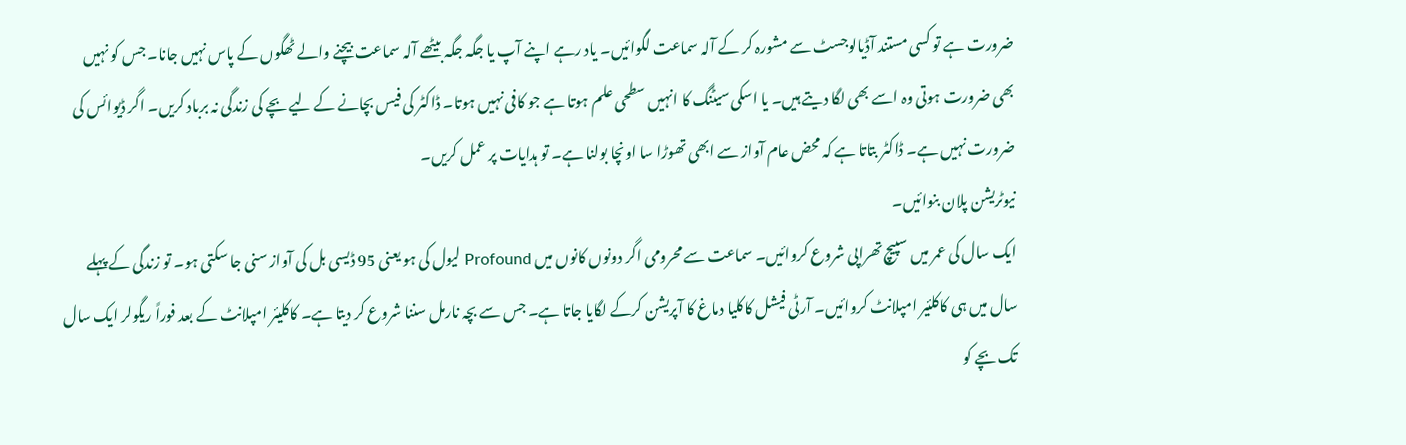ضرورت ہے تو کسی مستند آڈیالوجسٹ سے مشورہ کر کے آلہ سماعت لگوائیں۔ یاد رہے اپنے آپ یا جگہ جگہ بیٹھے آلہ سماعت بیچنے والے ٹھگوں کے پاس نہیں جانا۔ جس کو نہیں بھی ضرورت ہوتی وہ اسے بھی لگا دیتے ہیں۔ یا اسکی سیٹنگ کا انہیں سطحی علم ہوتا ہے جو کافی نہیں ہوتا۔ ڈاکٹر کی فیس بچانے کے لیے بچے کی زندگی نہ برباد کریں۔ اگر ڈیوائس کی ضرورت نہیں ہے۔ ڈاکٹر بتاتا ہے کہ محض عام آواز سے ابھی تھوڑا سا اونچا بولنا ہے۔ تو ہدایات پر عمل کریں۔
نیوٹریشن پلان بنوائیں۔
ایک سال کی عمر میں سپیچ تھراپی شروع کروائیں۔ سماعت سے محرومی اگر دونوں کانوں میں Profound لیول کی ہو یعنی 95 ڈیسی بل کی آواز سنی جا سکتی ہو۔ تو زندگی کے پہلے سال میں ہی کاکلئیر امپلانٹ کروائیں۔ آرٹی فیشل کاکلیا دماغ کا آپریشن کرکے لگایا جاتا ہے۔ جس سے بچہ نارمل سننا شروع کر دیتا ہے۔ کاکلیئر امپلانٹ کے بعد فوراً ریگولر ایک سال تک بچے کو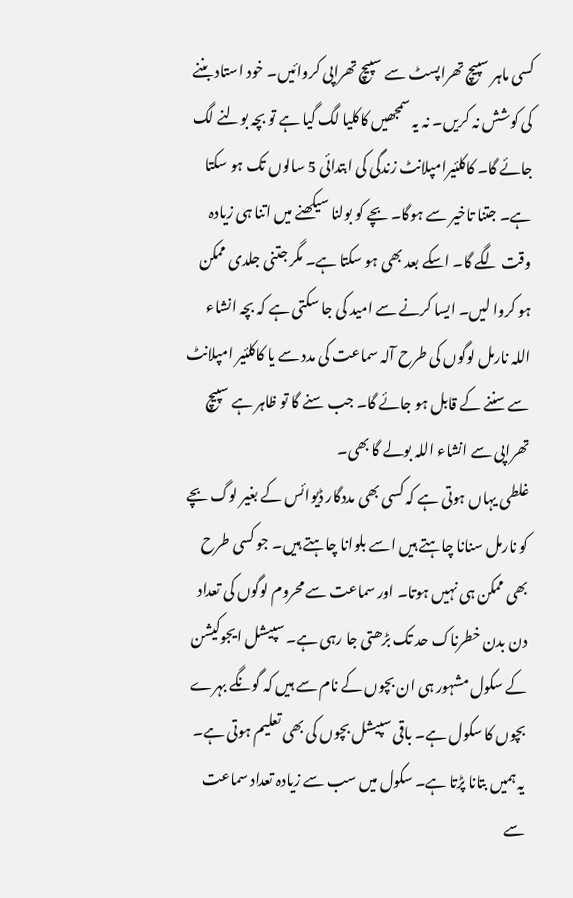کسی ماہر سپیچ تھراپسٹ سے سپیچ تھراپی کروائیں۔ خود استاد بننے کی کوشش نہ کریں۔ نہ یہ سمجھیں کاکلیا لگ گیا ہے تو بچہ بولنے لگ جائے گا۔ کاکلئیرامپلانٹ زندگی کی ابتدائی 5 سالوں تک ہو سکتا ہے۔ جتنا تاخیر سے ہوگا۔ بچے کو بولنا سیکھنے میں اتنا ہی زیادہ وقت لگے گا۔ اسکے بعد بھی ہو سکتا ہے۔ مگر جتنی جلدی ممکن ہو کروا لیں۔ ایسا کرنے سے امید کی جا سکتی ہے کہ بچہ انشاء اللہ نارمل لوگوں کی طرح آلہ سماعت کی مدد سے یا کاکلئیر امپلانٹ سے سننے کے قابل ہو جائے گا۔ جب سنے گا تو ظاہر ہے سپیچ تھراپی سے انشاء اللہ بولے گا بھی۔
غلطی یہاں ہوتی ہے کہ کسی بھی مددگار ڈیوائس کے بغیر لوگ بچے کو نارمل سنانا چاہتے ہیں اسے بلوانا چاہتے ہیں۔ جو کسی طرح بھی ممکن ہی نہیں ہوتا۔ اور سماعت سے محروم لوگوں کی تعداد دن بدن خطرناک حد تک بڑھتی جا رہی ہے۔ سپیشل ایجوکیشن کے سکول مشہور ہی ان بچوں کے نام سے ہیں کہ گونگے بہرے بچوں کا سکول ہے۔ باقی سپیشل بچوں کی بھی تعلیم ہوتی ہے۔ یہ ہمیں بتانا پڑتا ہے۔ سکول میں سب سے زیادہ تعداد سماعت سے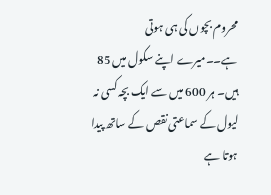محروم بچوں کی ہی ہوتی ہے۔۔میرے اپنے سکول میں 85 ہیں۔ ہر 600 میں سے ایک بچہ کسی نہ لیول کے سماعتی نقص کے ساتھ پیدا ہوتا ہے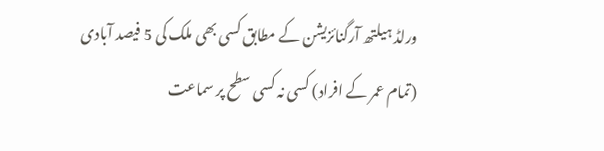ورلڈ ہیلتھ آرگنائزیشن کے مطابق کسی بھی ملک کی 5 فیصد آبادی (تمام عمر کے افراد) کسی نہ کسی سطح پر سماعت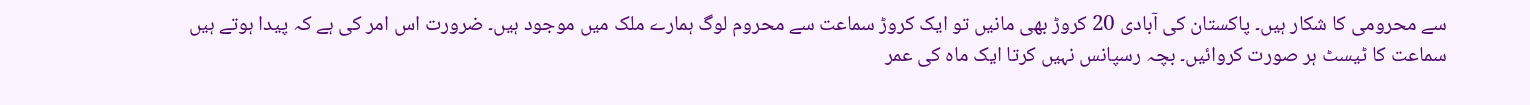سے محرومی کا شکار ہیں۔ پاکستان کی آبادی 20 کروڑ بھی مانیں تو ایک کروڑ سماعت سے محروم لوگ ہمارے ملک میں موجود ہیں۔ ضرورت اس امر کی ہے کہ پیدا ہوتے ہیں سماعت کا ٹیسٹ ہر صورت کروائیں۔ بچہ رسپانس نہیں کرتا ایک ماہ کی عمر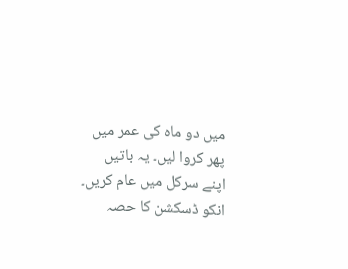میں دو ماہ کی عمر میں پھر کروا لیں۔ یہ باتیں اپنے سرکل میں عام کریں۔ انکو ڈسکشن کا حصہ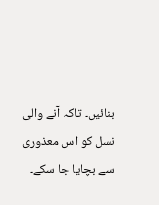بنائیں۔ تاکہ آنے والی نسل کو اس معذوری سے بچایا جا سکے۔